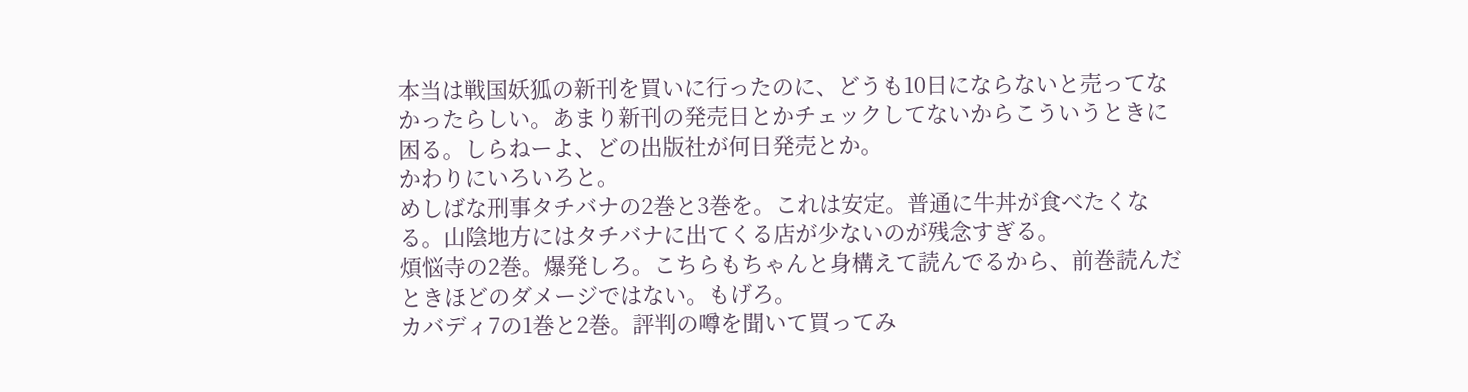本当は戦国妖狐の新刊を買いに行ったのに、どうも10日にならないと売ってなかったらしい。あまり新刊の発売日とかチェックしてないからこういうときに困る。しらねーよ、どの出版社が何日発売とか。
かわりにいろいろと。
めしばな刑事タチバナの2巻と3巻を。これは安定。普通に牛丼が食べたくなる。山陰地方にはタチバナに出てくる店が少ないのが残念すぎる。
煩悩寺の2巻。爆発しろ。こちらもちゃんと身構えて読んでるから、前巻読んだときほどのダメージではない。もげろ。
カバディ7の1巻と2巻。評判の噂を聞いて買ってみ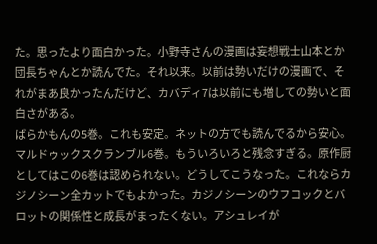た。思ったより面白かった。小野寺さんの漫画は妄想戦士山本とか団長ちゃんとか読んでた。それ以来。以前は勢いだけの漫画で、それがまあ良かったんだけど、カバディ7は以前にも増しての勢いと面白さがある。
ばらかもんの5巻。これも安定。ネットの方でも読んでるから安心。
マルドゥックスクランブル6巻。もういろいろと残念すぎる。原作厨としてはこの6巻は認められない。どうしてこうなった。これならカジノシーン全カットでもよかった。カジノシーンのウフコックとバロットの関係性と成長がまったくない。アシュレイが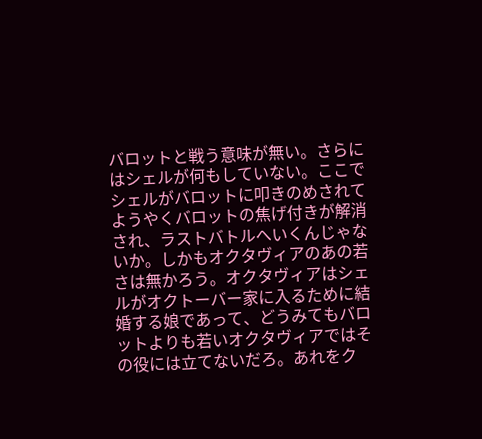バロットと戦う意味が無い。さらにはシェルが何もしていない。ここでシェルがバロットに叩きのめされてようやくバロットの焦げ付きが解消され、ラストバトルへいくんじゃないか。しかもオクタヴィアのあの若さは無かろう。オクタヴィアはシェルがオクトーバー家に入るために結婚する娘であって、どうみてもバロットよりも若いオクタヴィアではその役には立てないだろ。あれをク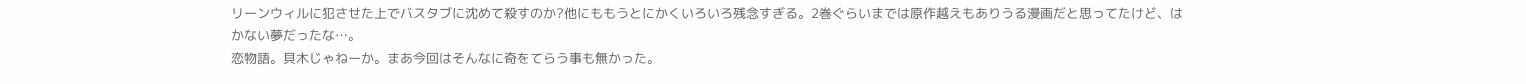リーンウィルに犯させた上でバスタブに沈めて殺すのか?他にももうとにかくいろいろ残念すぎる。2巻ぐらいまでは原作越えもありうる漫画だと思ってたけど、はかない夢だったな…。
恋物語。貝木じゃねーか。まあ今回はそんなに奇をてらう事も無かった。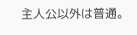主人公以外は普通。